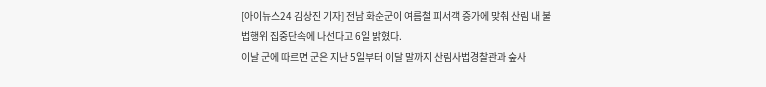[아이뉴스24 김상진 기자] 전남 화순군이 여름철 피서객 증가에 맞춰 산림 내 불법행위 집중단속에 나선다고 6일 밝혔다.
이날 군에 따르면 군은 지난 5일부터 이달 말까지 산림사법경찰관과 숲사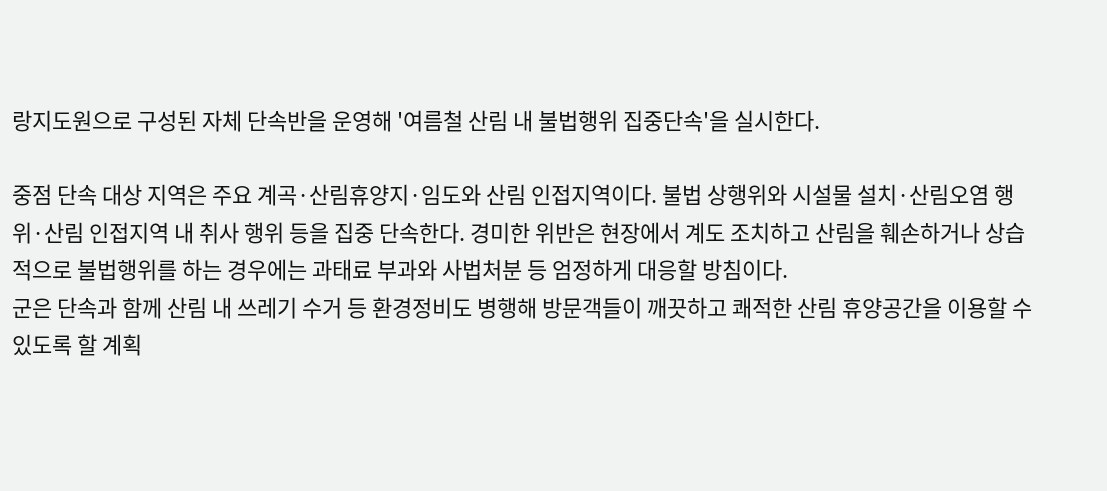랑지도원으로 구성된 자체 단속반을 운영해 '여름철 산림 내 불법행위 집중단속'을 실시한다.

중점 단속 대상 지역은 주요 계곡·산림휴양지·임도와 산림 인접지역이다. 불법 상행위와 시설물 설치·산림오염 행위·산림 인접지역 내 취사 행위 등을 집중 단속한다. 경미한 위반은 현장에서 계도 조치하고 산림을 훼손하거나 상습적으로 불법행위를 하는 경우에는 과태료 부과와 사법처분 등 엄정하게 대응할 방침이다.
군은 단속과 함께 산림 내 쓰레기 수거 등 환경정비도 병행해 방문객들이 깨끗하고 쾌적한 산림 휴양공간을 이용할 수 있도록 할 계획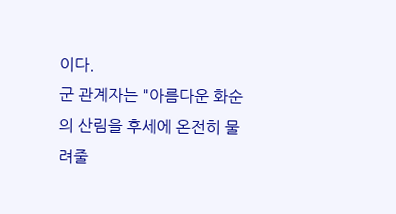이다.
군 관계자는 "아름다운 화순의 산림을 후세에 온전히 물려줄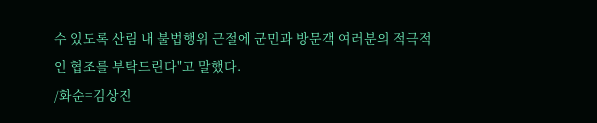수 있도록 산림 내 불법행위 근절에 군민과 방문객 여러분의 적극적인 협조를 부탁드린다"고 말했다.
/화순=김상진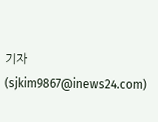기자(sjkim9867@inews24.com)